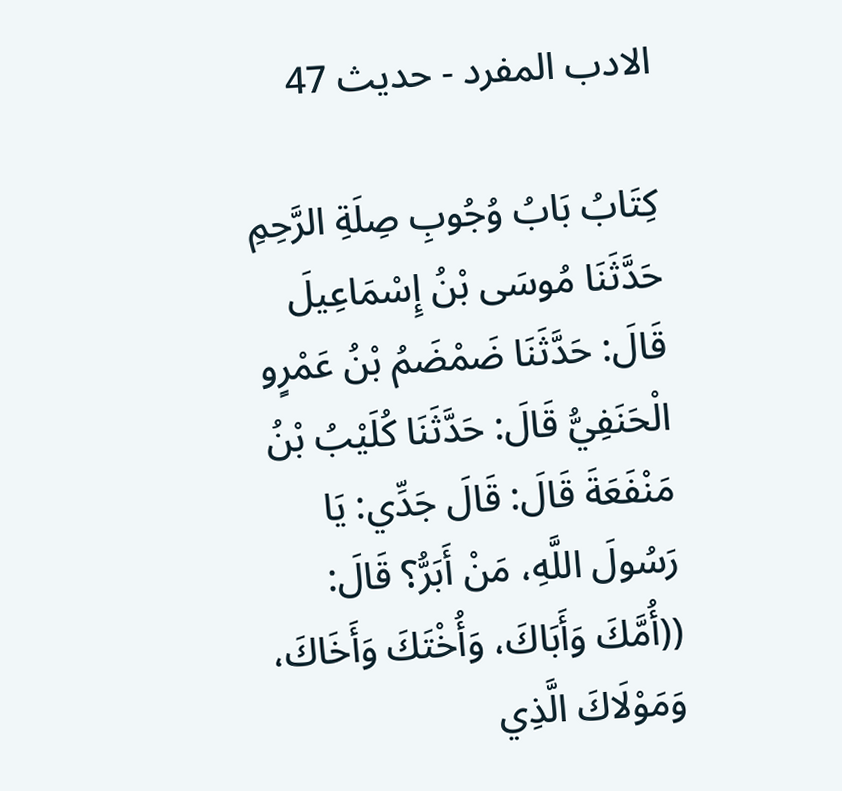الادب المفرد - حدیث 47

كِتَابُ بَابُ وُجُوبِ صِلَةِ الرَّحِمِ حَدَّثَنَا مُوسَى بْنُ إِسْمَاعِيلَ قَالَ: حَدَّثَنَا ضَمْضَمُ بْنُ عَمْرٍو الْحَنَفِيُّ قَالَ: حَدَّثَنَا كُلَيْبُ بْنُ مَنْفَعَةَ قَالَ: قَالَ جَدِّي: يَا رَسُولَ اللَّهِ، مَنْ أَبَرُّ؟ قَالَ: ((أُمَّكَ وَأَبَاكَ، وَأُخْتَكَ وَأَخَاكَ، وَمَوْلَاكَ الَّذِي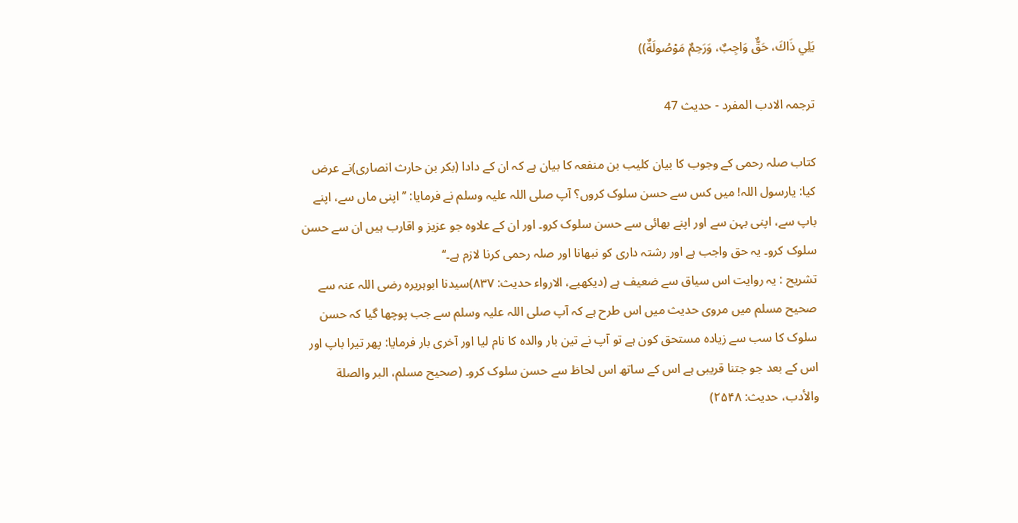يَلِي ذَاكَ، حَقٌّ وَاجِبٌ، وَرَحِمٌ مَوْصُولَةٌ))

ترجمہ الادب المفرد - حدیث 47

کتاب صلہ رحمی کے وجوب کا بیان کلیب بن منفعہ کا بیان ہے کہ ان کے دادا (بکر بن حارث انصاری)نے عرض کیا: یارسول اللہ! میں کس سے حسن سلوک کروں؟ آپ صلی اللہ علیہ وسلم نے فرمایا: ’’اپنی ماں سے، اپنے باپ سے، اپنی بہن سے اور اپنے بھائی سے حسن سلوک کرو۔ اور ان کے علاوہ جو عزیز و اقارب ہیں ان سے حسن سلوک کرو۔ یہ حق واجب ہے اور رشتہ داری کو نبھانا اور صلہ رحمی کرنا لازم ہے۔‘‘
تشریح : یہ روایت اس سیاق سے ضعیف ہے (دیکھیے، الارواء حدیث: ۸۳۷)سیدنا ابوہریرہ رضی اللہ عنہ سے صحیح مسلم میں مروی حدیث میں اس طرح ہے کہ آپ صلی اللہ علیہ وسلم سے جب پوچھا گیا کہ حسن سلوک کا سب سے زیادہ مستحق کون ہے تو آپ نے تین بار والدہ کا نام لیا اور آخری بار فرمایا: پھر تیرا باپ اور اس کے بعد جو جتنا قریبی ہے اس کے ساتھ اس لحاظ سے حسن سلوک کرو۔ (صحیح مسلم، البر والصلة والأدب، حدیث: ۲۵۴۸)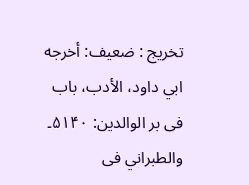تخریج : ضعیف: أخرجه ابي داود، الأدب، باب فی بر الوالدین: ۵۱۴۰۔ والطبراني فی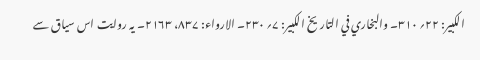الکبیر: ۲۲؍ ۳۱۰۔ والبخاري في التاریخ الکبیر: ۷؍ ۲۳۰۔ الارواء: ۸۳۷، ۲۱۶۳۔ یہ روایت اس سیاق سے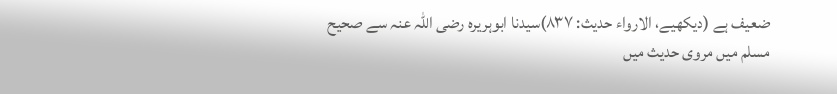ضعیف ہے (دیکھیے، الارواء حدیث: ۸۳۷)سیدنا ابوہریرہ رضی اللہ عنہ سے صحیح مسلم میں مروی حدیث میں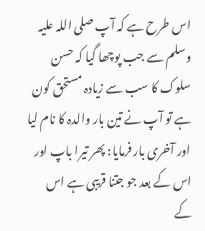اس طرح ہے کہ آپ صلی اللہ علیہ وسلم سے جب پوچھا گیا کہ حسن سلوک کا سب سے زیادہ مستحق کون ہے تو آپ نے تین بار والدہ کا نام لیا اور آخری بار فرمایا: پھر تیرا باپ اور اس کے بعد جو جتنا قریبی ہے اس کے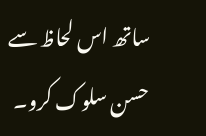ساتھ اس لحاظ سے حسن سلوک کرو۔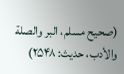(صحیح مسلم، البر والصلة والأدب، حدیث: ۲۵۴۸)